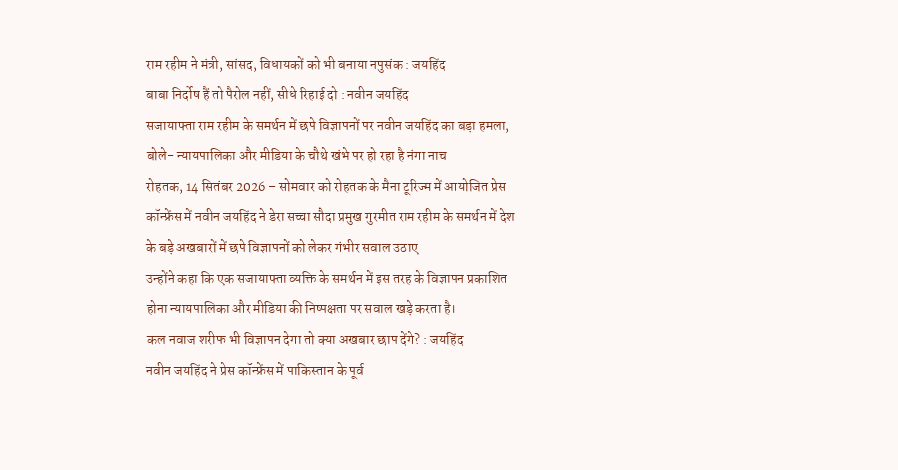राम रहीम ने मंत्री, सांसद, विधायकों को भी बनाया नपुसंक : जयहिंद
बाबा निर्दोष हैं तो पैरोल नहीं, सीधे रिहाई दो : नवीन जयहिंद
सजायाफ्ता राम रहीम के समर्थन में छपे विज्ञापनों पर नवीन जयहिंद का बड़ा हमला, बोले- न्यायपालिका और मीडिया के चौथे खंभे पर हो रहा है नंगा नाच
रोहतक, 14 सितंबर 2026 – सोमवार को रोहतक के मैना टूरिज्म में आयोजित प्रेस कॉन्फ्रेंस में नवीन जयहिंद ने डेरा सच्चा सौदा प्रमुख गुरमीत राम रहीम के समर्थन में देश के बड़े अखबारों में छपे विज्ञापनों को लेकर गंभीर सवाल उठाए
उन्होंने कहा कि एक सजायाफ्ता व्यक्ति के समर्थन में इस तरह के विज्ञापन प्रकाशित होना न्यायपालिका और मीडिया की निष्पक्षता पर सवाल खड़े करता है।
कल नवाज शरीफ भी विज्ञापन देगा तो क्या अखबार छाप देंगे? : जयहिंद
नवीन जयहिंद ने प्रेस कॉन्फ्रेंस में पाकिस्तान के पूर्व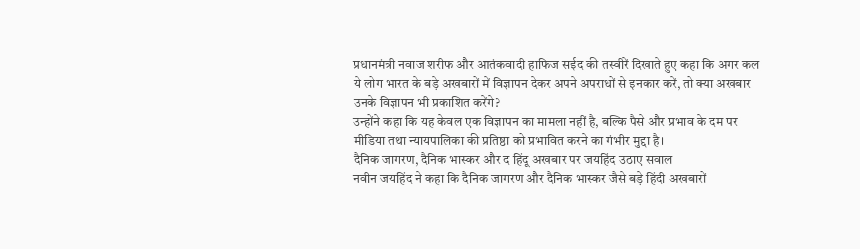प्रधानमंत्री नवाज शरीफ और आतंकवादी हाफिज सईद की तस्वीरें दिखाते हुए कहा कि अगर कल ये लोग भारत के बड़े अखबारों में विज्ञापन देकर अपने अपराधों से इनकार करें, तो क्या अखबार उनके विज्ञापन भी प्रकाशित करेंगे?
उन्होंने कहा कि यह केवल एक विज्ञापन का मामला नहीं है, बल्कि पैसे और प्रभाव के दम पर मीडिया तथा न्यायपालिका की प्रतिष्ठा को प्रभावित करने का गंभीर मुद्दा है।
दैनिक जागरण, दैनिक भास्कर और द हिंदू अखबार पर जयहिंद उठाए सवाल
नवीन जयहिंद ने कहा कि दैनिक जागरण और दैनिक भास्कर जैसे बड़े हिंदी अखबारों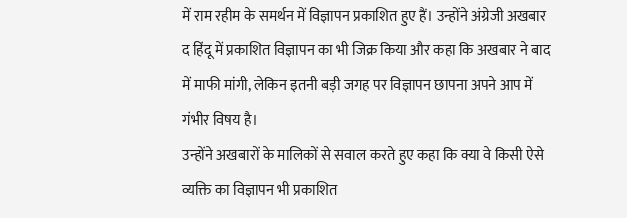में राम रहीम के समर्थन में विज्ञापन प्रकाशित हुए हैं। उन्होंने अंग्रेजी अखबार द हिंदू में प्रकाशित विज्ञापन का भी जिक्र किया और कहा कि अखबार ने बाद में माफी मांगी, लेकिन इतनी बड़ी जगह पर विज्ञापन छापना अपने आप में गंभीर विषय है।
उन्होंने अखबारों के मालिकों से सवाल करते हुए कहा कि क्या वे किसी ऐसे व्यक्ति का विज्ञापन भी प्रकाशित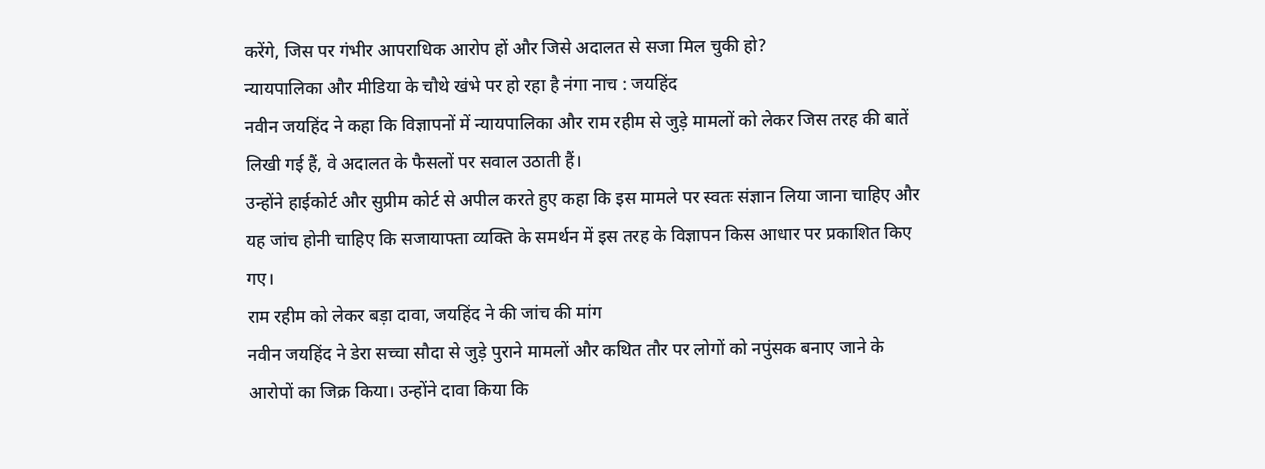करेंगे, जिस पर गंभीर आपराधिक आरोप हों और जिसे अदालत से सजा मिल चुकी हो?
न्यायपालिका और मीडिया के चौथे खंभे पर हो रहा है नंगा नाच : जयहिंद
नवीन जयहिंद ने कहा कि विज्ञापनों में न्यायपालिका और राम रहीम से जुड़े मामलों को लेकर जिस तरह की बातें लिखी गई हैं, वे अदालत के फैसलों पर सवाल उठाती हैं।
उन्होंने हाईकोर्ट और सुप्रीम कोर्ट से अपील करते हुए कहा कि इस मामले पर स्वतः संज्ञान लिया जाना चाहिए और यह जांच होनी चाहिए कि सजायाफ्ता व्यक्ति के समर्थन में इस तरह के विज्ञापन किस आधार पर प्रकाशित किए गए।
राम रहीम को लेकर बड़ा दावा, जयहिंद ने की जांच की मांग
नवीन जयहिंद ने डेरा सच्चा सौदा से जुड़े पुराने मामलों और कथित तौर पर लोगों को नपुंसक बनाए जाने के आरोपों का जिक्र किया। उन्होंने दावा किया कि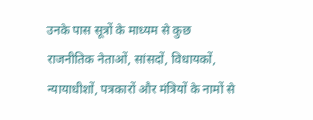उनके पास सूत्रों के माध्यम से कुछ राजनीतिक नेताओं, सांसदों, विधायकों, न्यायाधीशों, पत्रकारों और मंत्रियों के नामों से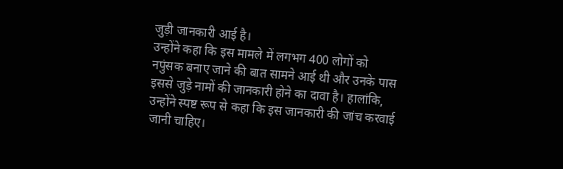जुड़ी जानकारी आई है।
उन्होंने कहा कि इस मामले में लगभग 400 लोगों को नपुंसक बनाए जाने की बात सामने आई थी और उनके पास इससे जुड़े नामों की जानकारी होने का दावा है। हालांकि, उन्होंने स्पष्ट रूप से कहा कि इस जानकारी की जांच करवाई जानी चाहिए।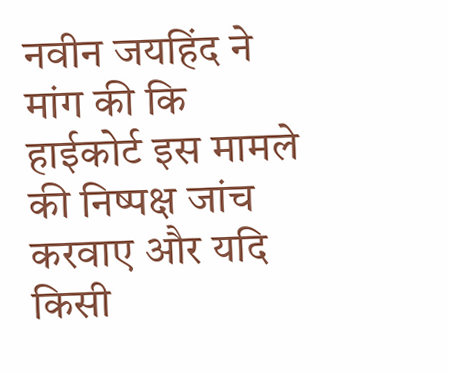नवीन जयहिंद ने मांग की कि हाईकोर्ट इस मामले की निष्पक्ष जांच करवाए और यदि किसी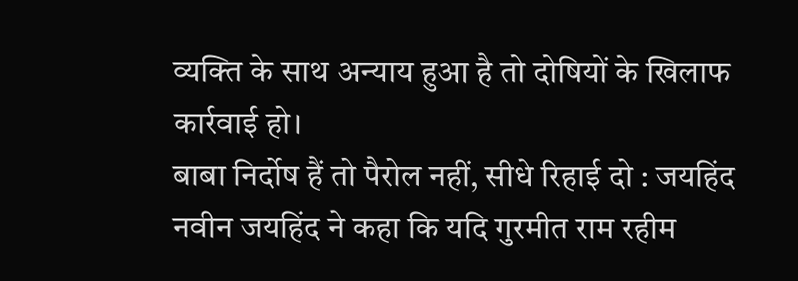व्यक्ति के साथ अन्याय हुआ है तो दोषियों के खिलाफ कार्रवाई हो।
बाबा निर्दोष हैं तो पैरोल नहीं, सीधे रिहाई दो : जयहिंद
नवीन जयहिंद ने कहा कि यदि गुरमीत राम रहीम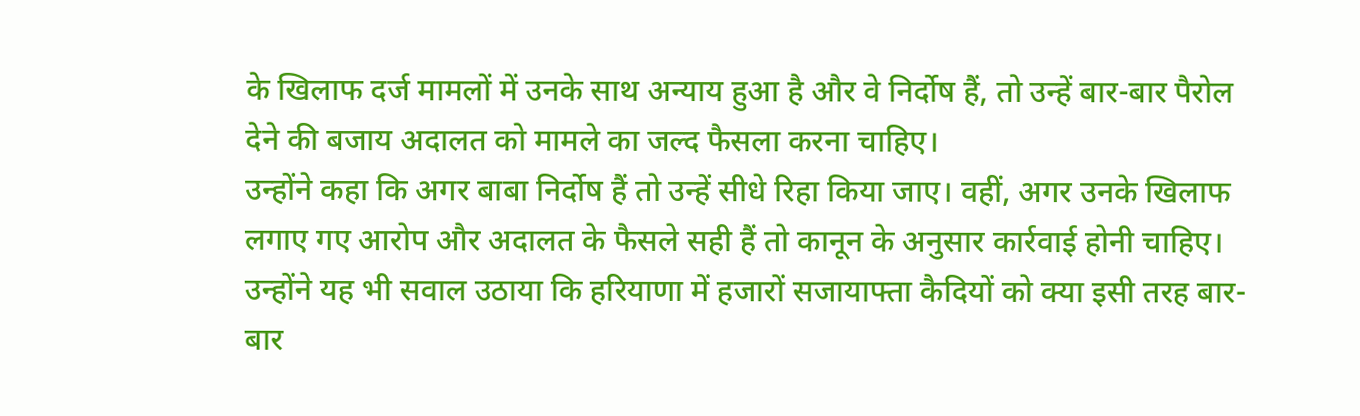के खिलाफ दर्ज मामलों में उनके साथ अन्याय हुआ है और वे निर्दोष हैं, तो उन्हें बार-बार पैरोल देने की बजाय अदालत को मामले का जल्द फैसला करना चाहिए।
उन्होंने कहा कि अगर बाबा निर्दोष हैं तो उन्हें सीधे रिहा किया जाए। वहीं, अगर उनके खिलाफ लगाए गए आरोप और अदालत के फैसले सही हैं तो कानून के अनुसार कार्रवाई होनी चाहिए।
उन्होंने यह भी सवाल उठाया कि हरियाणा में हजारों सजायाफ्ता कैदियों को क्या इसी तरह बार-बार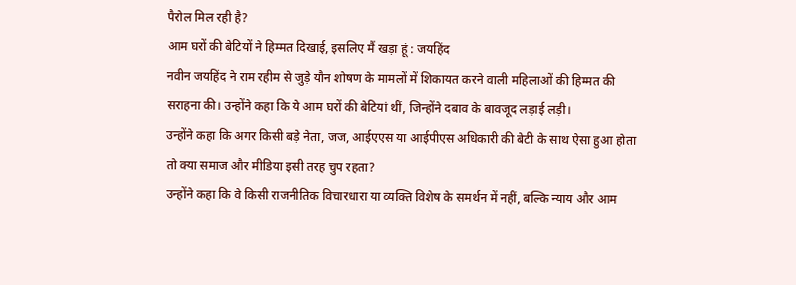पैरोल मिल रही है?
आम घरों की बेटियों ने हिम्मत दिखाई, इसलिए मैं खड़ा हूं : जयहिंद
नवीन जयहिंद ने राम रहीम से जुड़े यौन शोषण के मामलों में शिकायत करने वाली महिलाओं की हिम्मत की सराहना की। उन्होंने कहा कि ये आम घरों की बेटियां थीं, जिन्होंने दबाव के बावजूद लड़ाई लड़ी।
उन्होंने कहा कि अगर किसी बड़े नेता, जज, आईएएस या आईपीएस अधिकारी की बेटी के साथ ऐसा हुआ होता तो क्या समाज और मीडिया इसी तरह चुप रहता?
उन्होंने कहा कि वे किसी राजनीतिक विचारधारा या व्यक्ति विशेष के समर्थन में नहीं, बल्कि न्याय और आम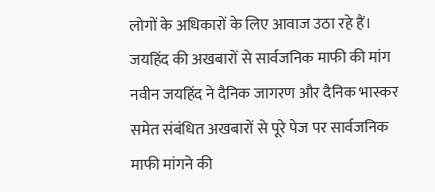लोगों के अधिकारों के लिए आवाज उठा रहे हैं।
जयहिंद की अखबारों से सार्वजनिक माफी की मांग
नवीन जयहिंद ने दैनिक जागरण और दैनिक भास्कर समेत संबंधित अखबारों से पूरे पेज पर सार्वजनिक माफी मांगने की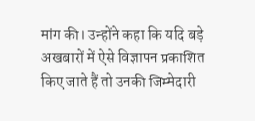मांग की। उन्होंने कहा कि यदि बड़े अखबारों में ऐसे विज्ञापन प्रकाशित किए जाते हैं तो उनकी जिम्मेदारी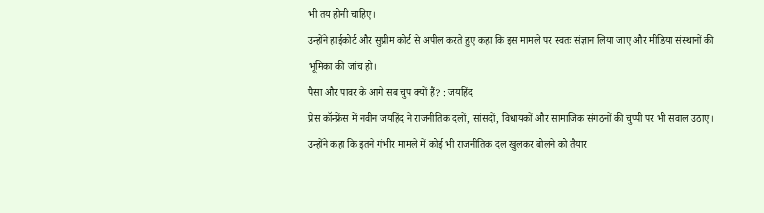भी तय होनी चाहिए।
उन्होंने हाईकोर्ट और सुप्रीम कोर्ट से अपील करते हुए कहा कि इस मामले पर स्वतः संज्ञान लिया जाए और मीडिया संस्थानों की भूमिका की जांच हो।
पैसा और पावर के आगे सब चुप क्यों हैं? : जयहिंद
प्रेस कॉन्फ्रेंस में नवीन जयहिंद ने राजनीतिक दलों, सांसदों, विधायकों और सामाजिक संगठनों की चुप्पी पर भी सवाल उठाए। उन्होंने कहा कि इतने गंभीर मामले में कोई भी राजनीतिक दल खुलकर बोलने को तैयार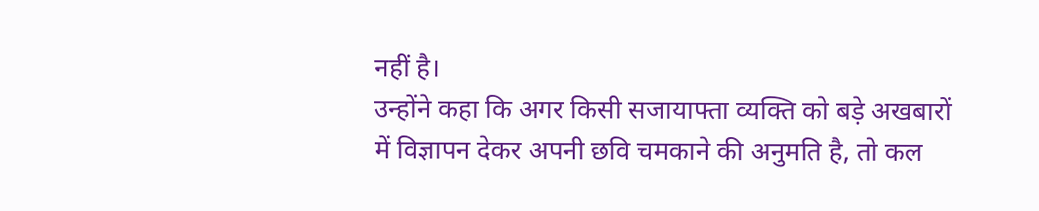नहीं है।
उन्होंने कहा कि अगर किसी सजायाफ्ता व्यक्ति को बड़े अखबारों में विज्ञापन देकर अपनी छवि चमकाने की अनुमति है, तो कल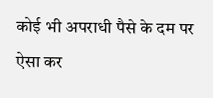कोई भी अपराधी पैसे के दम पर ऐसा कर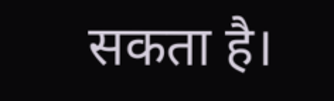सकता है।